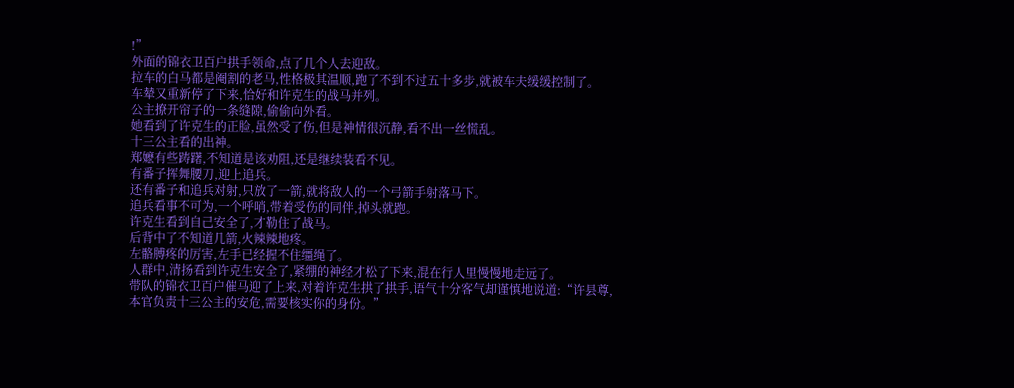!”
外面的锦衣卫百户拱手领命,点了几个人去迎敌。
拉车的白马都是阉割的老马,性格极其温顺,跑了不到不过五十多步,就被车夫缓缓控制了。
车辇又重新停了下来,恰好和许克生的战马并列。
公主撩开帘子的一条缝隙,偷偷向外看。
她看到了许克生的正脸,虽然受了伤,但是神情很沉静,看不出一丝慌乱。
十三公主看的出神。
郑嬷有些踌躇,不知道是该劝阻,还是继续装看不见。
有番子挥舞腰刀,迎上追兵。
还有番子和追兵对射,只放了一箭,就将敌人的一个弓箭手射落马下。
追兵看事不可为,一个呼哨,带着受伤的同伴,掉头就跑。
许克生看到自己安全了,才勒住了战马。
后背中了不知道几箭,火辣辣地疼。
左骼膊疼的厉害,左手已经握不住缰绳了。
人群中,清扬看到许克生安全了,紧绷的神经才松了下来,混在行人里慢慢地走远了。
带队的锦衣卫百户催马迎了上来,对着许克生拱了拱手,语气十分客气却谨慎地说道:“许县尊,本官负责十三公主的安危,需要核实你的身份。”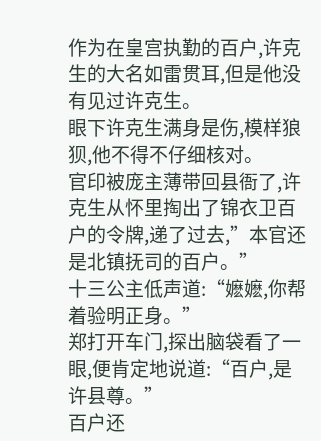作为在皇宫执勤的百户,许克生的大名如雷贯耳,但是他没有见过许克生。
眼下许克生满身是伤,模样狼狈,他不得不仔细核对。
官印被庞主薄带回县衙了,许克生从怀里掏出了锦衣卫百户的令牌,递了过去,”本官还是北镇抚司的百户。”
十三公主低声道:“嬷嬷,你帮着验明正身。”
郑打开车门,探出脑袋看了一眼,便肯定地说道:“百户,是许县尊。”
百户还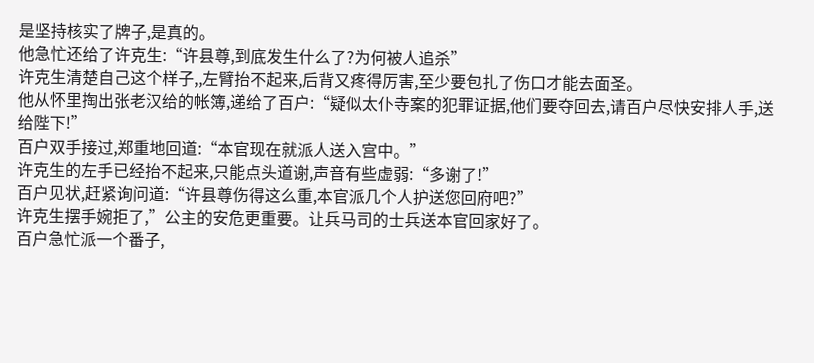是坚持核实了牌子,是真的。
他急忙还给了许克生:“许县尊,到底发生什么了?为何被人追杀”
许克生清楚自己这个样子,,左臂抬不起来,后背又疼得厉害,至少要包扎了伤口才能去面圣。
他从怀里掏出张老汉给的帐簿,递给了百户:“疑似太仆寺案的犯罪证据,他们要夺回去,请百户尽快安排人手,送给陛下!”
百户双手接过,郑重地回道:“本官现在就派人送入宫中。”
许克生的左手已经抬不起来,只能点头道谢,声音有些虚弱:“多谢了!”
百户见状,赶紧询问道:“许县尊伤得这么重,本官派几个人护送您回府吧?”
许克生摆手婉拒了,”公主的安危更重要。让兵马司的士兵送本官回家好了。
百户急忙派一个番子,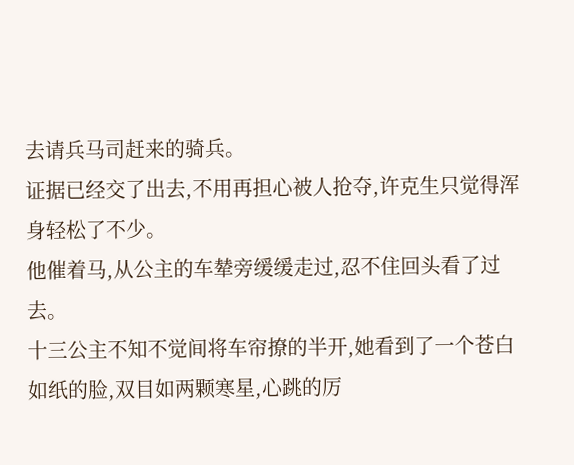去请兵马司赶来的骑兵。
证据已经交了出去,不用再担心被人抢夺,许克生只觉得浑身轻松了不少。
他催着马,从公主的车辇旁缓缓走过,忍不住回头看了过去。
十三公主不知不觉间将车帘撩的半开,她看到了一个苍白如纸的脸,双目如两颗寒星,心跳的厉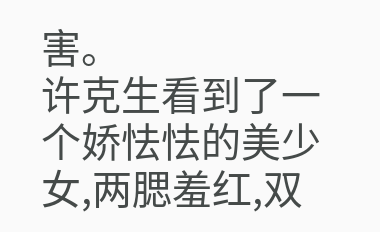害。
许克生看到了一个娇怯怯的美少女,两腮羞红,双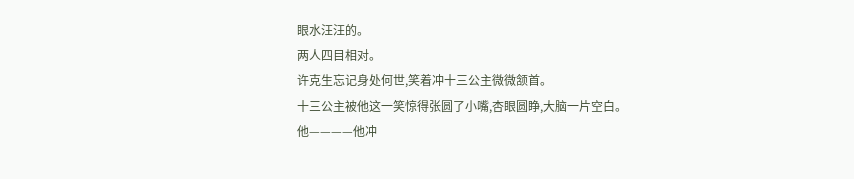眼水汪汪的。
两人四目相对。
许克生忘记身处何世,笑着冲十三公主微微颔首。
十三公主被他这一笑惊得张圆了小嘴,杏眼圆睁,大脑一片空白。
他————他冲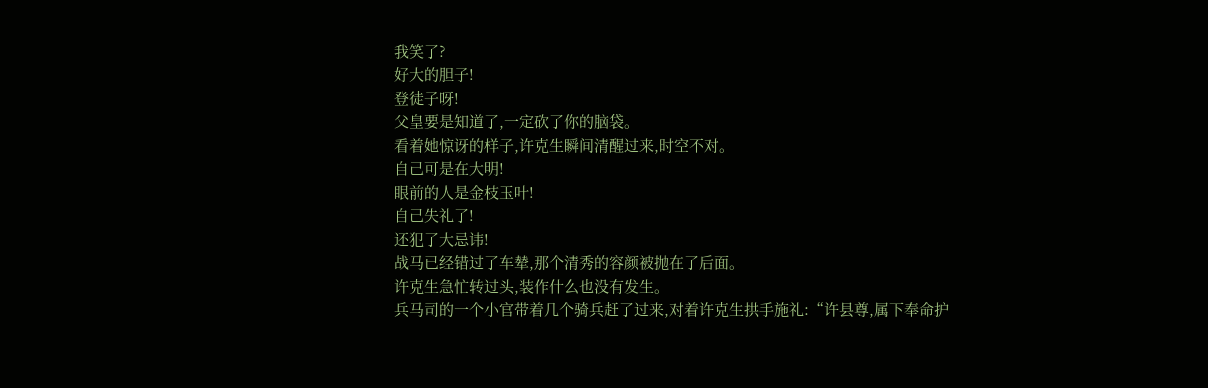我笑了?
好大的胆子!
登徒子呀!
父皇要是知道了,一定砍了你的脑袋。
看着她惊讶的样子,许克生瞬间清醒过来,时空不对。
自己可是在大明!
眼前的人是金枝玉叶!
自己失礼了!
还犯了大忌讳!
战马已经错过了车辇,那个清秀的容颜被抛在了后面。
许克生急忙转过头,装作什么也没有发生。
兵马司的一个小官带着几个骑兵赶了过来,对着许克生拱手施礼:“许县尊,属下奉命护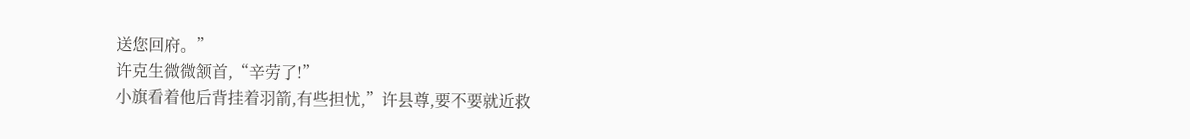送您回府。”
许克生微微颔首,“辛劳了!”
小旗看着他后背挂着羽箭,有些担忧,”许县尊,要不要就近救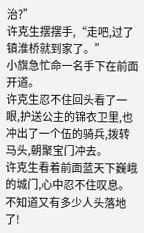治?”
许克生摆摆手,“走吧,过了镇淮桥就到家了。”
小旗急忙命一名手下在前面开道。
许克生忍不住回头看了一眼,护送公主的锦衣卫里,也冲出了一个伍的骑兵,拨转马头,朝聚宝门冲去。
许克生看着前面蓝天下巍峨的城门,心中忍不住叹息。
不知道又有多少人头落地了!